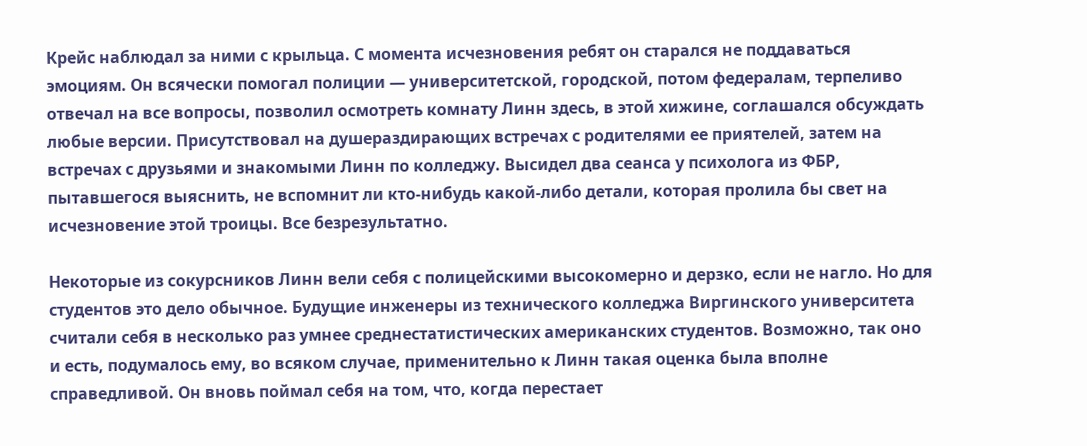Крейс наблюдал за ними с крыльца. С момента исчезновения ребят он старался не поддаваться эмоциям. Он всячески помогал полиции — университетской, городской, потом федералам, терпеливо отвечал на все вопросы, позволил осмотреть комнату Линн здесь, в этой хижине, соглашался обсуждать любые версии. Присутствовал на душераздирающих встречах с родителями ее приятелей, затем на встречах с друзьями и знакомыми Линн по колледжу. Высидел два сеанса у психолога из ФБР, пытавшегося выяснить, не вспомнит ли кто-нибудь какой-либо детали, которая пролила бы свет на исчезновение этой троицы. Все безрезультатно.

Некоторые из сокурсников Линн вели себя с полицейскими высокомерно и дерзко, если не нагло. Но для студентов это дело обычное. Будущие инженеры из технического колледжа Виргинского университета считали себя в несколько раз умнее среднестатистических американских студентов. Возможно, так оно и есть, подумалось ему, во всяком случае, применительно к Линн такая оценка была вполне справедливой. Он вновь поймал себя на том, что, когда перестает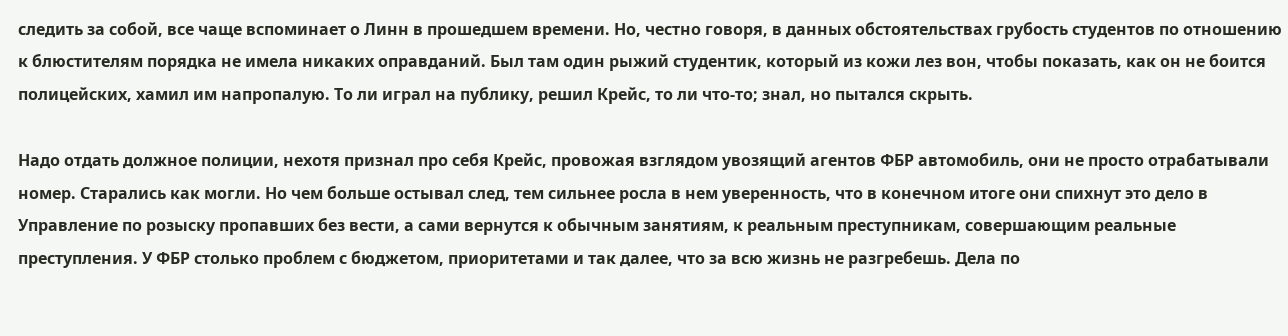следить за собой, все чаще вспоминает о Линн в прошедшем времени. Но, честно говоря, в данных обстоятельствах грубость студентов по отношению к блюстителям порядка не имела никаких оправданий. Был там один рыжий студентик, который из кожи лез вон, чтобы показать, как он не боится полицейских, хамил им напропалую. То ли играл на публику, решил Крейс, то ли что-то; знал, но пытался скрыть.

Надо отдать должное полиции, нехотя признал про себя Крейс, провожая взглядом увозящий агентов ФБР автомобиль, они не просто отрабатывали номер. Старались как могли. Но чем больше остывал след, тем сильнее росла в нем уверенность, что в конечном итоге они спихнут это дело в Управление по розыску пропавших без вести, а сами вернутся к обычным занятиям, к реальным преступникам, совершающим реальные преступления. У ФБР столько проблем с бюджетом, приоритетами и так далее, что за всю жизнь не разгребешь. Дела по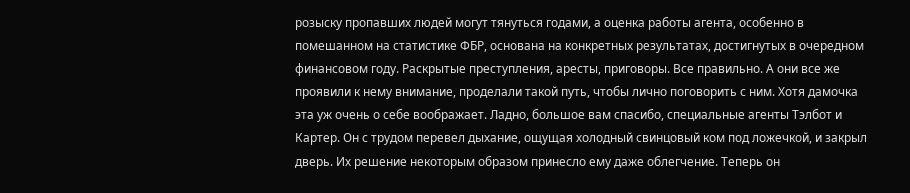розыску пропавших людей могут тянуться годами, а оценка работы агента, особенно в помешанном на статистике ФБР, основана на конкретных результатах, достигнутых в очередном финансовом году. Раскрытые преступления, аресты, приговоры. Все правильно. А они все же проявили к нему внимание, проделали такой путь, чтобы лично поговорить с ним. Хотя дамочка эта уж очень о себе воображает. Ладно, большое вам спасибо, специальные агенты Тэлбот и Картер. Он с трудом перевел дыхание, ощущая холодный свинцовый ком под ложечкой, и закрыл дверь. Их решение некоторым образом принесло ему даже облегчение. Теперь он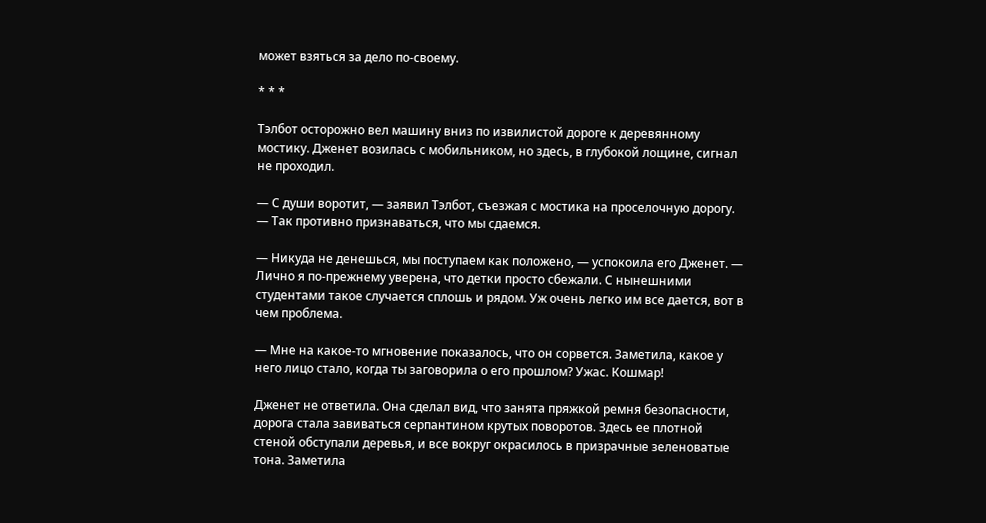может взяться за дело по-своему.

* * *

Тэлбот осторожно вел машину вниз по извилистой дороге к деревянному мостику. Дженет возилась с мобильником, но здесь, в глубокой лощине, сигнал не проходил.

— С души воротит, — заявил Тэлбот, съезжая с мостика на проселочную дорогу. — Так противно признаваться, что мы сдаемся.

— Никуда не денешься, мы поступаем как положено, — успокоила его Дженет. — Лично я по-прежнему уверена, что детки просто сбежали. С нынешними студентами такое случается сплошь и рядом. Уж очень легко им все дается, вот в чем проблема.

— Мне на какое-то мгновение показалось, что он сорвется. Заметила, какое у него лицо стало, когда ты заговорила о его прошлом? Ужас. Кошмар!

Дженет не ответила. Она сделал вид, что занята пряжкой ремня безопасности, дорога стала завиваться серпантином крутых поворотов. Здесь ее плотной стеной обступали деревья, и все вокруг окрасилось в призрачные зеленоватые тона. Заметила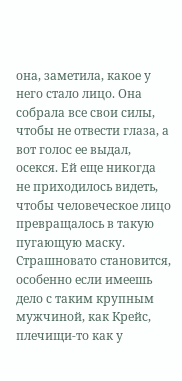она, заметила, какое у него стало лицо. Она собрала все свои силы, чтобы не отвести глаза, а вот голос ее выдал, осекся. Ей еще никогда не приходилось видеть, чтобы человеческое лицо превращалось в такую пугающую маску. Страшновато становится, особенно если имеешь дело с таким крупным мужчиной, как Крейс, плечищи-то как у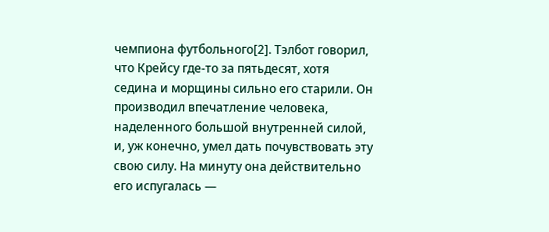чемпиона футбольного[2]. Тэлбот говорил, что Крейсу где-то за пятьдесят, хотя седина и морщины сильно его старили. Он производил впечатление человека, наделенного большой внутренней силой, и, уж конечно, умел дать почувствовать эту свою силу. На минуту она действительно его испугалась —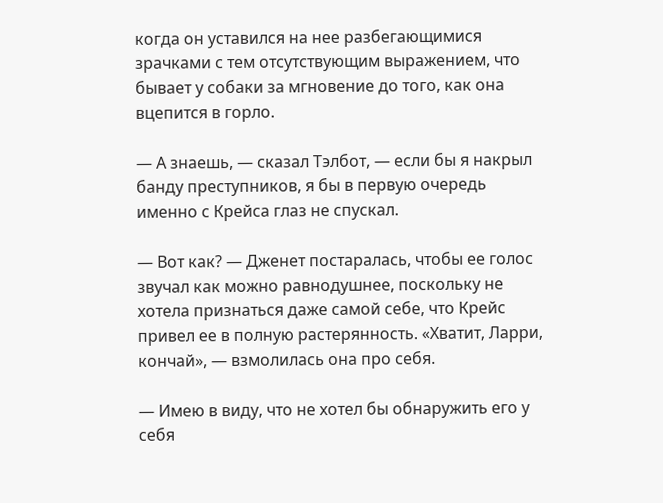когда он уставился на нее разбегающимися зрачками с тем отсутствующим выражением, что бывает у собаки за мгновение до того, как она вцепится в горло.

— А знаешь, — сказал Тэлбот, — если бы я накрыл банду преступников, я бы в первую очередь именно с Крейса глаз не спускал.

— Вот как? — Дженет постаралась, чтобы ее голос звучал как можно равнодушнее, поскольку не хотела признаться даже самой себе, что Крейс привел ее в полную растерянность. «Хватит, Ларри, кончай», — взмолилась она про себя.

— Имею в виду, что не хотел бы обнаружить его у себя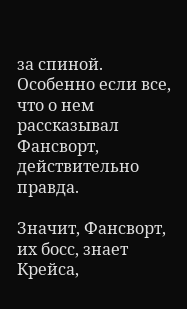за спиной. Особенно если все, что о нем рассказывал Фансворт, действительно правда.

Значит, Фансворт, их босс, знает Крейса,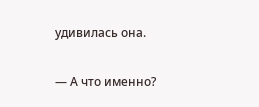удивилась она.

— А что именно?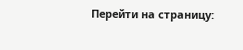Перейти на страницу: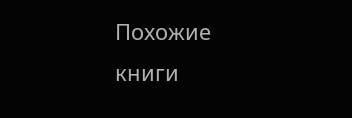Похожие книги